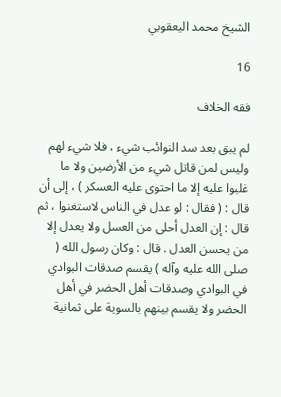الشيخ محمد اليعقوبي

16

فقه الخلاف

لم يبق بعد سد النوائب شيء ، فلا شيء لهم وليس لمن قاتل شيء من الأرضين ولا ما غلبوا عليه إلا ما احتوى عليه العسكر ) ، إلى أن قال : ( فقال : لو عدل في الناس لاستغنوا ، ثم قال : إن العدل أحلى من العسل ولا يعدل إلا من يحسن العدل . قال : وكان رسول الله ( صلى الله عليه وآله ) يقسم صدقات البوادي في البوادي وصدقات أهل الحضر في أهل الحضر ولا يقسم بينهم بالسوية على ثمانية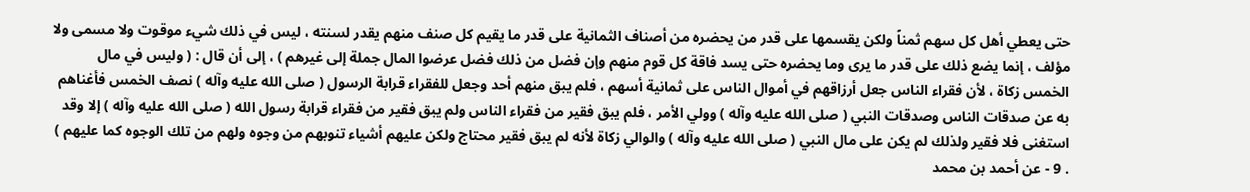حتى يعطي أهل كل سهم ثمناً ولكن يقسمها على قدر من يحضره من أصناف الثمانية على قدر ما يقيم كل صنف منهم يقدر لسنته ، ليس في ذلك شيء موقوت ولا مسمى ولا مؤلف ، إنما يضع ذلك على قدر ما يرى وما يحضره حتى يسد فاقة كل قوم منهم وإن فضل من ذلك فضل عرضوا المال جملة إلى غيرهم ) ، إلى أن قال : ( وليس في مال الخمس زكاة ، لأن فقراء الناس جعل أرزاقهم في أموال الناس على ثمانية أسهم ، فلم يبق منهم أحد وجعل للفقراء قرابة الرسول ( صلى الله عليه وآله ) نصف الخمس فأغناهم به عن صدقات الناس وصدقات النبي ( صلى الله عليه وآله ) وولي الأمر ، فلم يبق فقير من فقراء الناس ولم يبق فقير من فقراء قرابة رسول الله ( صلى الله عليه وآله ) إلا وقد استغنى فلا فقير ولذلك لم يكن على مال النبي ( صلى الله عليه وآله ) والوالي زكاة لأنه لم يبق فقير محتاج ولكن عليهم أشياء تنوبهم من وجوه ولهم من تلك الوجوه كما عليهم ) . 9 - عن أحمد بن محمد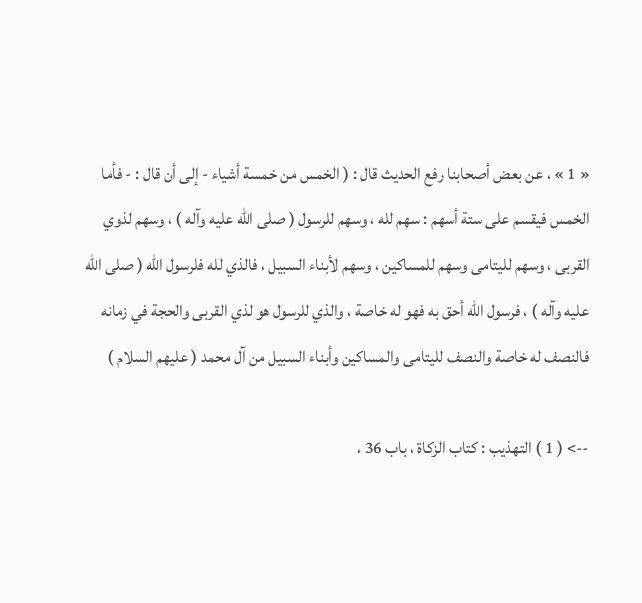« 1 » ، عن بعض أصحابنا رفع الحديث قال : ( الخمس من خمسة أشياء - إلى أن قال : - فأما الخمس فيقسم على ستة أسهم : سهم لله ، وسهم للرسول ( صلى الله عليه وآله ) ، وسهم لذوي القربى ، وسهم لليتامى وسهم للمساكين ، وسهم لأبناء السبيل ، فالذي لله فلرسول الله ( صلى الله عليه وآله ) ، فرسول الله أحق به فهو له خاصة ، والذي للرسول هو لذي القربى والحجة في زمانه فالنصف له خاصة والنصف لليتامى والمساكين وأبناء السبيل من آل محمد ( عليهم السلام )

--> ( 1 ) التهذيب : كتاب الزكاة ، باب 36 ،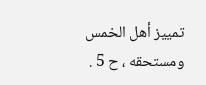تمييز أهل الخمس ومستحقه ، ح 5 .